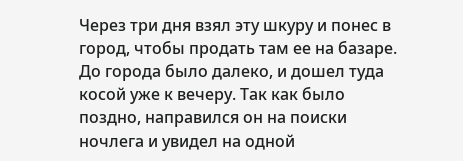Через три дня взял эту шкуру и понес в город, чтобы продать там ее на базаре. До города было далеко, и дошел туда косой уже к вечеру. Так как было поздно, направился он на поиски ночлега и увидел на одной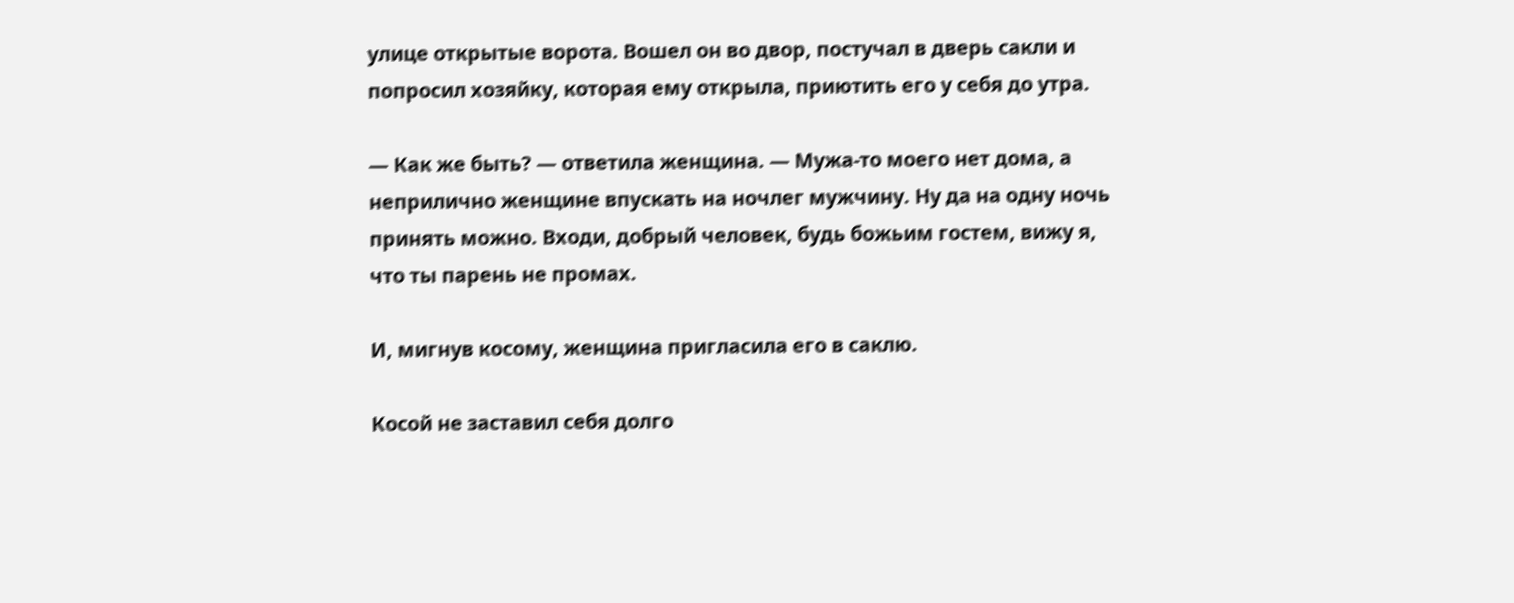улице открытые ворота. Вошел он во двор, постучал в дверь сакли и попросил хозяйку, которая ему открыла, приютить его у себя до утра.

— Как же быть? — ответила женщина. — Мужа-то моего нет дома, а неприлично женщине впускать на ночлег мужчину. Ну да на одну ночь принять можно. Входи, добрый человек, будь божьим гостем, вижу я, что ты парень не промах.

И, мигнув косому, женщина пригласила его в саклю.

Косой не заставил себя долго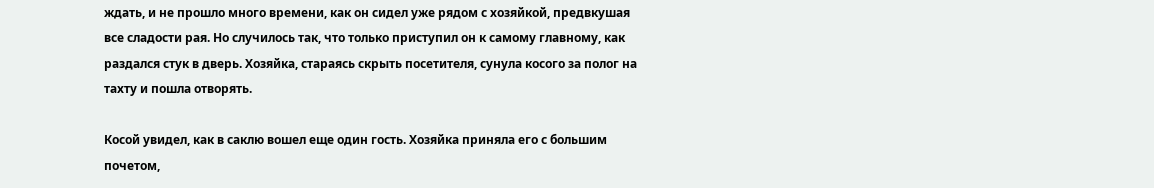ждать, и не прошло много времени, как он сидел уже рядом с хозяйкой, предвкушая все сладости рая. Но случилось так, что только приступил он к самому главному, как раздался стук в дверь. Хозяйка, стараясь скрыть посетителя, сунула косого за полог на тахту и пошла отворять.

Косой увидел, как в саклю вошел еще один гость. Хозяйка приняла его с большим почетом,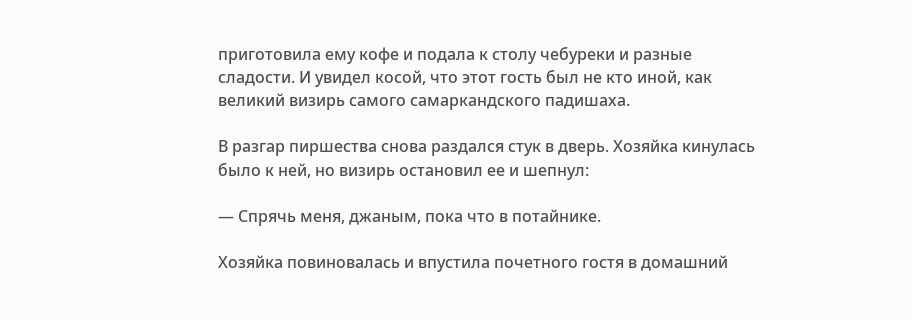приготовила ему кофе и подала к столу чебуреки и разные сладости. И увидел косой, что этот гость был не кто иной, как великий визирь самого самаркандского падишаха.

В разгар пиршества снова раздался стук в дверь. Хозяйка кинулась было к ней, но визирь остановил ее и шепнул:

— Спрячь меня, джаным, пока что в потайнике.

Хозяйка повиновалась и впустила почетного гостя в домашний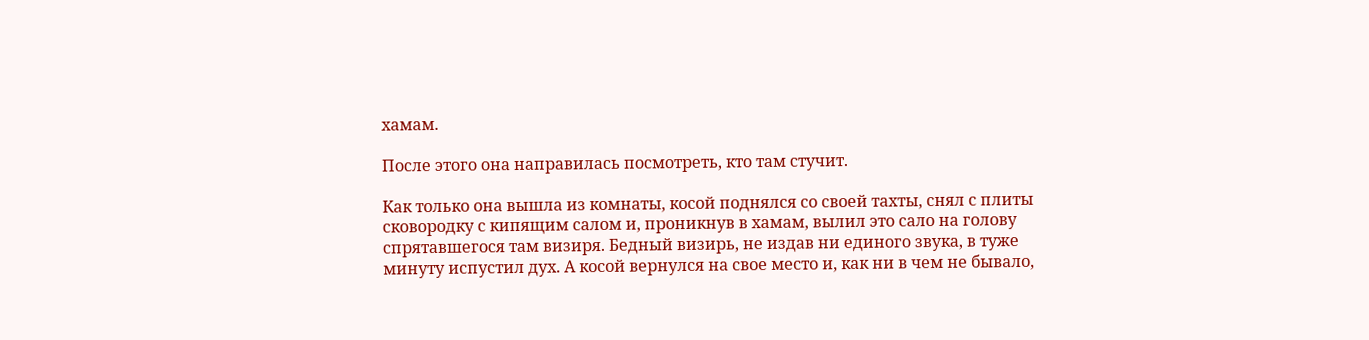хамам.

После этого она направилась посмотреть, кто там стучит.

Как только она вышла из комнаты, косой поднялся со своей тахты, снял с плиты сковородку с кипящим салом и, проникнув в хамам, вылил это сало на голову спрятавшегося там визиря. Бедный визирь, не издав ни единого звука, в туже минуту испустил дух. А косой вернулся на свое место и, как ни в чем не бывало,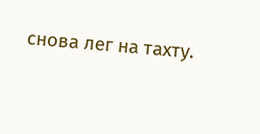снова лег на тахту.